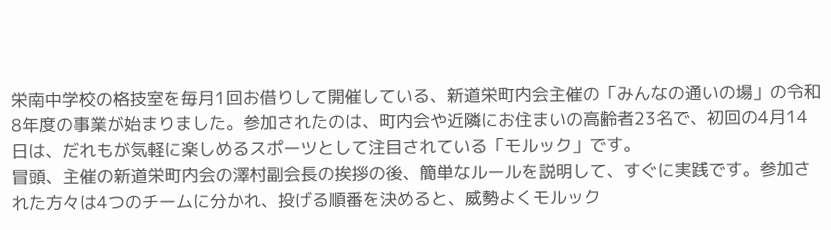栄南中学校の格技室を毎月1回お借りして開催している、新道栄町内会主催の「みんなの通いの場」の令和8年度の事業が始まりました。参加されたのは、町内会や近隣にお住まいの高齢者23名で、初回の4月14日は、だれもが気軽に楽しめるスポーツとして注目されている「モルック」です。
冒頭、主催の新道栄町内会の澤村副会長の挨拶の後、簡単なルールを説明して、すぐに実践です。参加された方々は4つのチームに分かれ、投げる順番を決めると、威勢よくモルック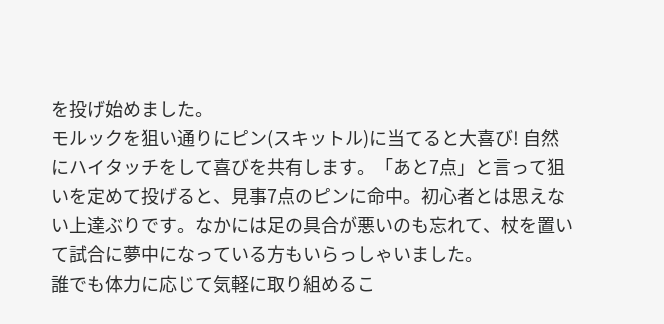を投げ始めました。
モルックを狙い通りにピン(スキットル)に当てると大喜び! 自然にハイタッチをして喜びを共有します。「あと7点」と言って狙いを定めて投げると、見事7点のピンに命中。初心者とは思えない上達ぶりです。なかには足の具合が悪いのも忘れて、杖を置いて試合に夢中になっている方もいらっしゃいました。
誰でも体力に応じて気軽に取り組めるこ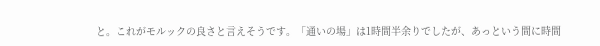と。これがモルックの良さと言えそうです。「通いの場」は1時間半余りでしたが、あっという間に時間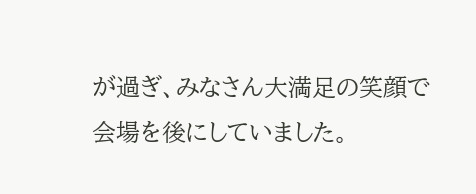が過ぎ、みなさん大満足の笑顔で会場を後にしていました。